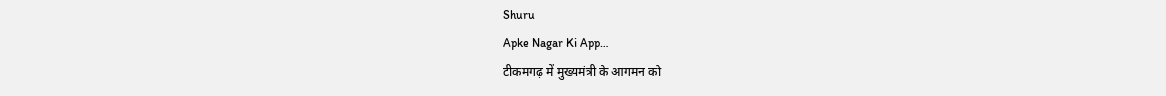Shuru
Apke Nagar Ki App…
टीकमगढ़ में मुख्यमंत्री के आगमन को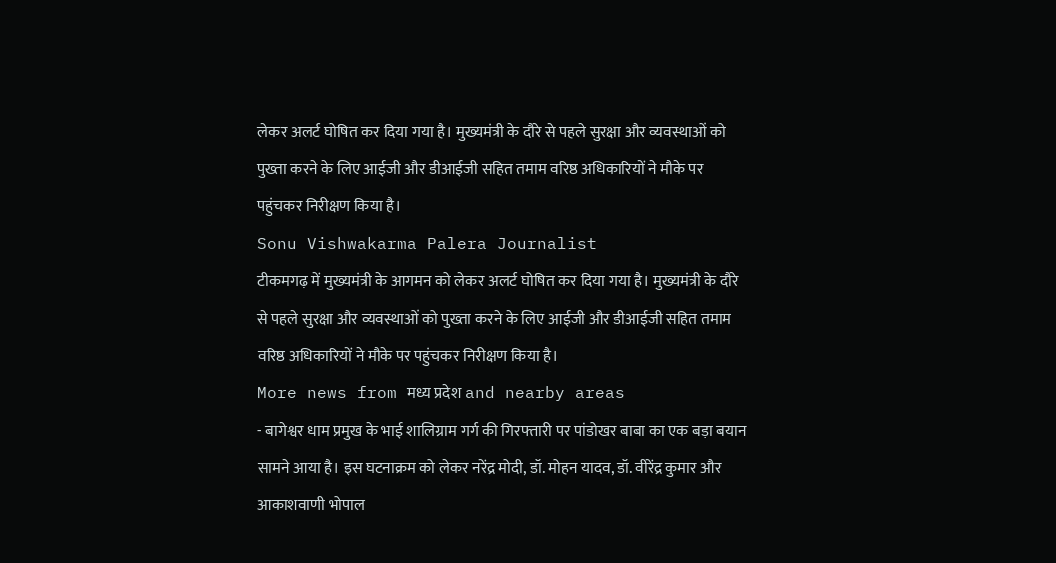लेकर अलर्ट घोषित कर दिया गया है। मुख्यमंत्री के दौरे से पहले सुरक्षा और व्यवस्थाओं को पुख्ता करने के लिए आईजी और डीआईजी सहित तमाम वरिष्ठ अधिकारियों ने मौके पर पहुंचकर निरीक्षण किया है।
Sonu Vishwakarma Palera Journalist
टीकमगढ़ में मुख्यमंत्री के आगमन को लेकर अलर्ट घोषित कर दिया गया है। मुख्यमंत्री के दौरे से पहले सुरक्षा और व्यवस्थाओं को पुख्ता करने के लिए आईजी और डीआईजी सहित तमाम वरिष्ठ अधिकारियों ने मौके पर पहुंचकर निरीक्षण किया है।
More news from मध्य प्रदेश and nearby areas
- बागेश्वर धाम प्रमुख के भाई शालिग्राम गर्ग की गिरफ्तारी पर पांडोखर बाबा का एक बड़ा बयान सामने आया है। इस घटनाक्रम को लेकर नरेंद्र मोदी, डॉ. मोहन यादव, डॉ. वीरेंद्र कुमार और आकाशवाणी भोपाल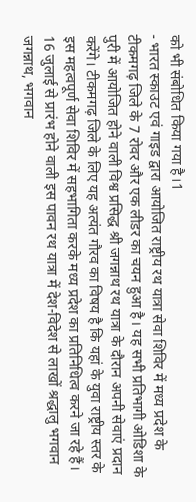को भी संबोधित किया गया है।1
- भारत स्काउट एवं गाइड द्वारा आयोजित राष्ट्रीय रथ यात्रा सेवा शिविर में मध्य प्रदेश के टीकमगढ़ जिले के 7 रोवर और एक लीडर का चयन हुआ है। यह सभी प्रतिभागी ओडिशा के पुरी में आयोजित होने वाली विश्व प्रसिद्ध श्री जगन्नाथ रथ यात्रा के दौरान अपनी सेवाएं प्रदान करेंगे। टीकमगढ़ जिले के लिए यह अत्यंत गौरव का विषय है कि यहां के युवा राष्ट्रीय स्तर के इस महत्वपूर्ण सेवा शिविर में सहभागिता करके मध्य प्रदेश का प्रतिनिधित्व करने जा रहे हैं। 16 जुलाई से प्रारंभ होने वाली इस पावन रथ यात्रा में देश-विदेश से लाखों श्रद्धालु भगवान जगन्नाथ, भगवान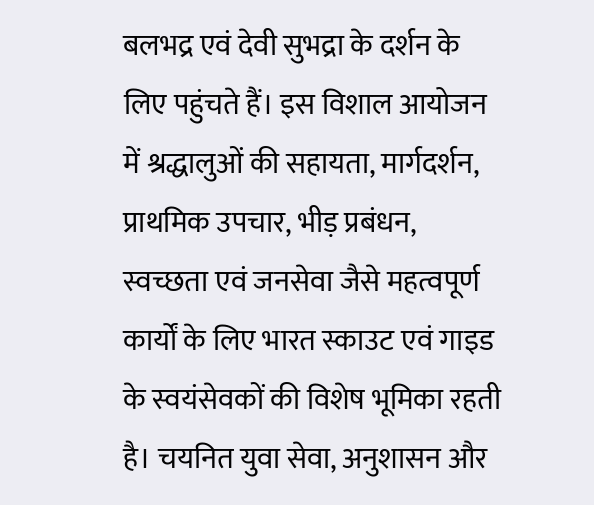बलभद्र एवं देवी सुभद्रा के दर्शन के लिए पहुंचते हैं। इस विशाल आयोजन में श्रद्धालुओं की सहायता, मार्गदर्शन, प्राथमिक उपचार, भीड़ प्रबंधन, स्वच्छता एवं जनसेवा जैसे महत्वपूर्ण कार्यों के लिए भारत स्काउट एवं गाइड के स्वयंसेवकों की विशेष भूमिका रहती है। चयनित युवा सेवा, अनुशासन और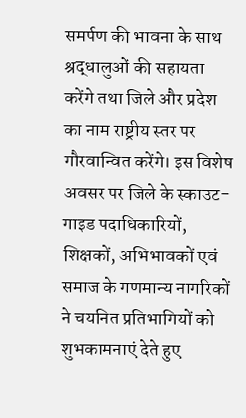समर्पण की भावना के साथ श्रद्धालुओं की सहायता करेंगे तथा जिले और प्रदेश का नाम राष्ट्रीय स्तर पर गौरवान्वित करेंगे। इस विशेष अवसर पर जिले के स्काउट-गाइड पदाधिकारियों, शिक्षकों, अभिभावकों एवं समाज के गणमान्य नागरिकों ने चयनित प्रतिभागियों को शुभकामनाएं देते हुए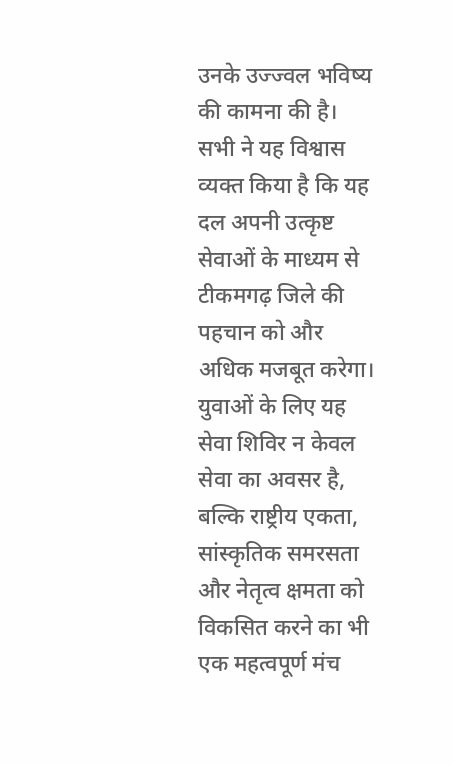उनके उज्ज्वल भविष्य की कामना की है। सभी ने यह विश्वास व्यक्त किया है कि यह दल अपनी उत्कृष्ट सेवाओं के माध्यम से टीकमगढ़ जिले की पहचान को और अधिक मजबूत करेगा। युवाओं के लिए यह सेवा शिविर न केवल सेवा का अवसर है, बल्कि राष्ट्रीय एकता, सांस्कृतिक समरसता और नेतृत्व क्षमता को विकसित करने का भी एक महत्वपूर्ण मंच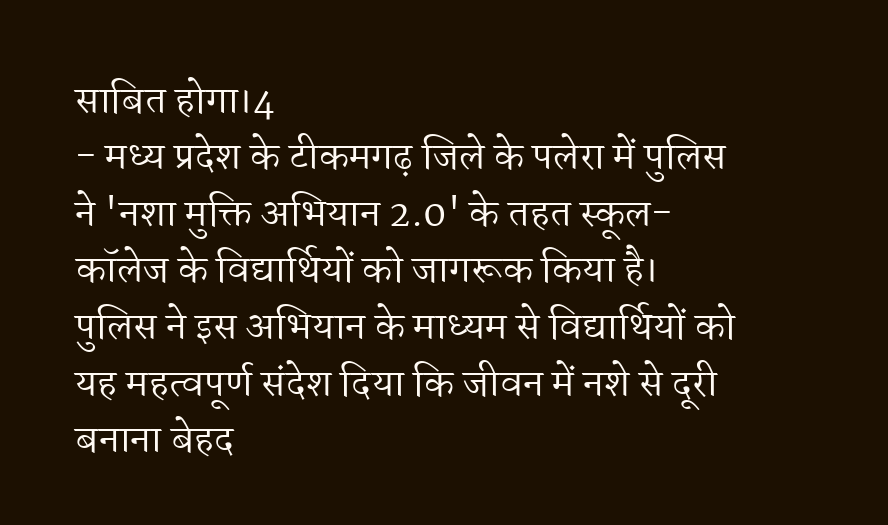साबित होगा।4
- मध्य प्रदेश के टीकमगढ़ जिले के पलेरा में पुलिस ने 'नशा मुक्ति अभियान 2.0' के तहत स्कूल-कॉलेज के विद्यार्थियों को जागरूक किया है। पुलिस ने इस अभियान के माध्यम से विद्यार्थियों को यह महत्वपूर्ण संदेश दिया कि जीवन में नशे से दूरी बनाना बेहद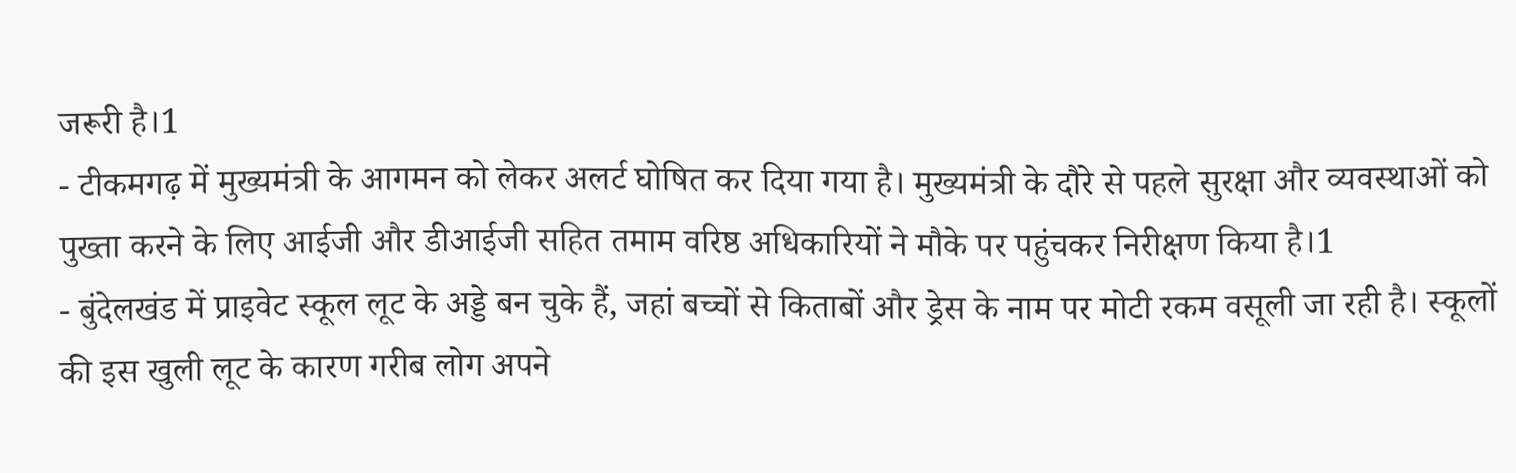जरूरी है।1
- टीकमगढ़ में मुख्यमंत्री के आगमन को लेकर अलर्ट घोषित कर दिया गया है। मुख्यमंत्री के दौरे से पहले सुरक्षा और व्यवस्थाओं को पुख्ता करने के लिए आईजी और डीआईजी सहित तमाम वरिष्ठ अधिकारियों ने मौके पर पहुंचकर निरीक्षण किया है।1
- बुंदेलखंड में प्राइवेट स्कूल लूट के अड्डे बन चुके हैं, जहां बच्चों से किताबों और ड्रेस के नाम पर मोटी रकम वसूली जा रही है। स्कूलों की इस खुली लूट के कारण गरीब लोग अपने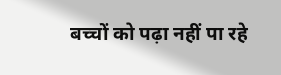बच्चों को पढ़ा नहीं पा रहे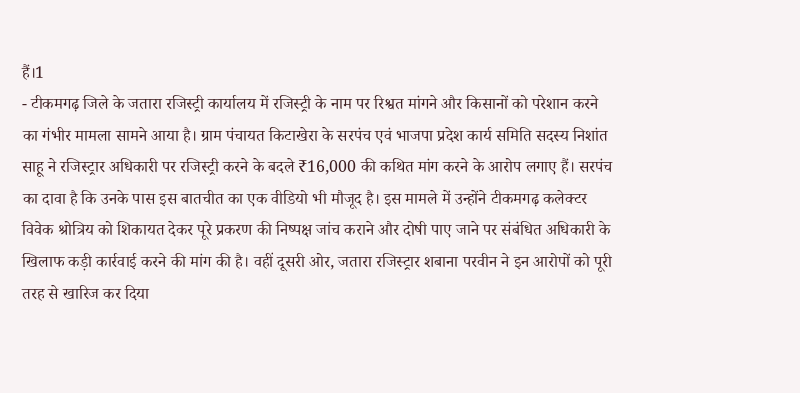हैं।1
- टीकमगढ़ जिले के जतारा रजिस्ट्री कार्यालय में रजिस्ट्री के नाम पर रिश्वत मांगने और किसानों को परेशान करने का गंभीर मामला सामने आया है। ग्राम पंचायत किटाखेरा के सरपंच एवं भाजपा प्रदेश कार्य समिति सदस्य निशांत साहू ने रजिस्ट्रार अधिकारी पर रजिस्ट्री करने के बदले ₹16,000 की कथित मांग करने के आरोप लगाए हैं। सरपंच का दावा है कि उनके पास इस बातचीत का एक वीडियो भी मौजूद है। इस मामले में उन्होंने टीकमगढ़ कलेक्टर विवेक श्रोत्रिय को शिकायत देकर पूरे प्रकरण की निष्पक्ष जांच कराने और दोषी पाए जाने पर संबंधित अधिकारी के खिलाफ कड़ी कार्रवाई करने की मांग की है। वहीं दूसरी ओर, जतारा रजिस्ट्रार शबाना परवीन ने इन आरोपों को पूरी तरह से खारिज कर दिया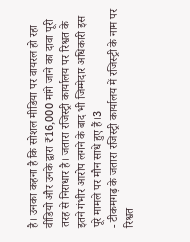है। उनका कहना है कि सोशल मीडिया पर वायरल हो रहा वीडियो और उनके द्वारा ₹16,000 मांगे जाने का दावा पूरी तरह से निराधार है। जतारा रजिस्ट्री कार्यालय पर रिश्वत के इतने गंभीर आरोप लगने के बाद भी जिम्मेदार अधिकारी इस पूरे मामले पर मौन साधे हुए हैं।3
- टीकमगढ़ के जतारा रजिस्ट्री कार्यालय में रजिस्ट्री के नाम पर रिश्वत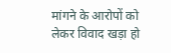मांगने के आरोपों को लेकर विवाद खड़ा हो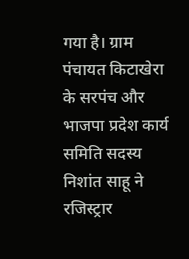गया है। ग्राम पंचायत किटाखेरा के सरपंच और भाजपा प्रदेश कार्य समिति सदस्य निशांत साहू ने रजिस्ट्रार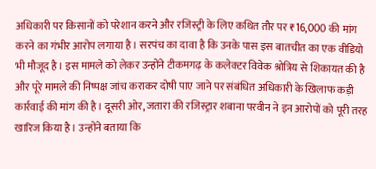अधिकारी पर किसानों को परेशान करने और रजिस्ट्री के लिए कथित तौर पर ₹16,000 की मांग करने का गंभीर आरोप लगाया है। सरपंच का दावा है कि उनके पास इस बातचीत का एक वीडियो भी मौजूद है। इस मामले को लेकर उन्होंने टीकमगढ़ के कलेक्टर विवेक श्रोत्रिय से शिकायत की है और पूरे मामले की निष्पक्ष जांच कराकर दोषी पाए जाने पर संबंधित अधिकारी के खिलाफ कड़ी कार्रवाई की मांग की है। दूसरी ओर, जतारा की रजिस्ट्रार शबाना परवीन ने इन आरोपों को पूरी तरह खारिज किया है। उन्होंने बताया कि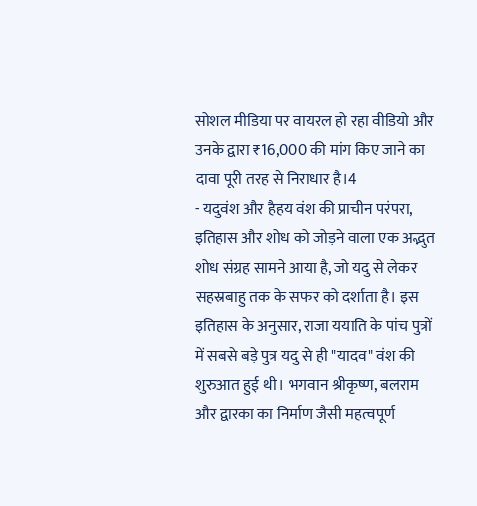सोशल मीडिया पर वायरल हो रहा वीडियो और उनके द्वारा ₹16,000 की मांग किए जाने का दावा पूरी तरह से निराधार है।4
- यदुवंश और हैहय वंश की प्राचीन परंपरा, इतिहास और शोध को जोड़ने वाला एक अद्भुत शोध संग्रह सामने आया है, जो यदु से लेकर सहस्रबाहु तक के सफर को दर्शाता है। इस इतिहास के अनुसार, राजा ययाति के पांच पुत्रों में सबसे बड़े पुत्र यदु से ही "यादव" वंश की शुरुआत हुई थी। भगवान श्रीकृष्ण, बलराम और द्वारका का निर्माण जैसी महत्वपूर्ण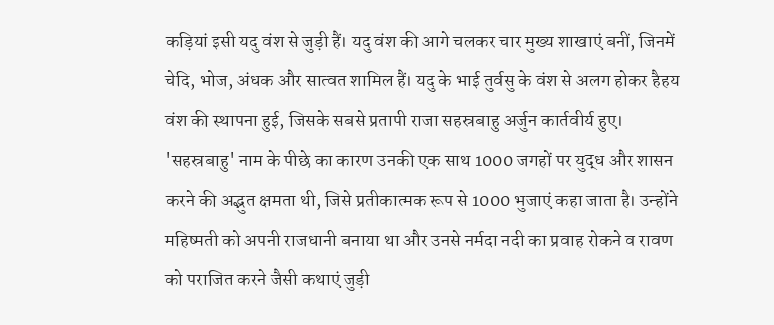कड़ियां इसी यदु वंश से जुड़ी हैं। यदु वंश की आगे चलकर चार मुख्य शाखाएं बनीं, जिनमें चेदि, भोज, अंधक और सात्वत शामिल हैं। यदु के भाई तुर्वसु के वंश से अलग होकर हैहय वंश की स्थापना हुई, जिसके सबसे प्रतापी राजा सहस्रबाहु अर्जुन कार्तवीर्य हुए। 'सहस्रबाहु' नाम के पीछे का कारण उनकी एक साथ 1000 जगहों पर युद्ध और शासन करने की अद्भुत क्षमता थी, जिसे प्रतीकात्मक रूप से 1000 भुजाएं कहा जाता है। उन्होंने महिष्मती को अपनी राजधानी बनाया था और उनसे नर्मदा नदी का प्रवाह रोकने व रावण को पराजित करने जैसी कथाएं जुड़ी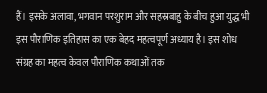हैं। इसके अलावा, भगवान परशुराम और सहस्रबाहु के बीच हुआ युद्ध भी इस पौराणिक इतिहास का एक बेहद महत्वपूर्ण अध्याय है। इस शोध संग्रह का महत्व केवल पौराणिक कथाओं तक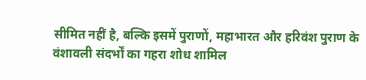सीमित नहीं है, बल्कि इसमें पुराणों, महाभारत और हरिवंश पुराण के वंशावली संदर्भों का गहरा शोध शामिल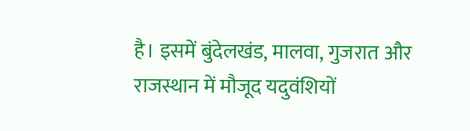है। इसमें बुंदेलखंड, मालवा, गुजरात और राजस्थान में मौजूद यदुवंशियों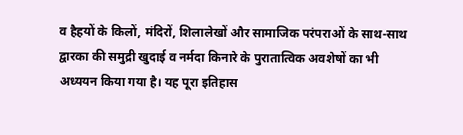व हैहयों के किलों, मंदिरों, शिलालेखों और सामाजिक परंपराओं के साथ-साथ द्वारका की समुद्री खुदाई व नर्मदा किनारे के पुरातात्विक अवशेषों का भी अध्ययन किया गया है। यह पूरा इतिहास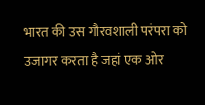भारत की उस गौरवशाली परंपरा को उजागर करता है जहां एक ओर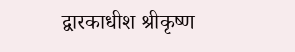द्वारकाधीश श्रीकृष्ण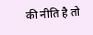की नीति है तो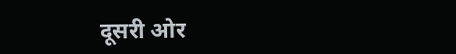दूसरी ओर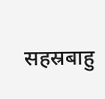सहस्रबाहु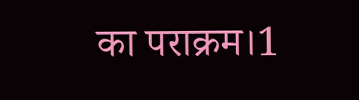का पराक्रम।1